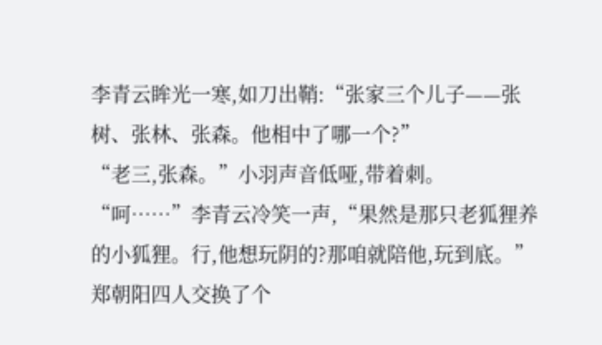李青云眸光一寒,如刀出鞘:“张家三个儿子——张树、张林、张森。他相中了哪一个?”
“老三,张森。”小羽声音低哑,带着刺。
“呵……”李青云冷笑一声,“果然是那只老狐狸养的小狐狸。行,他想玩阴的?那咱就陪他,玩到底。”
郑朝阳四人交换了个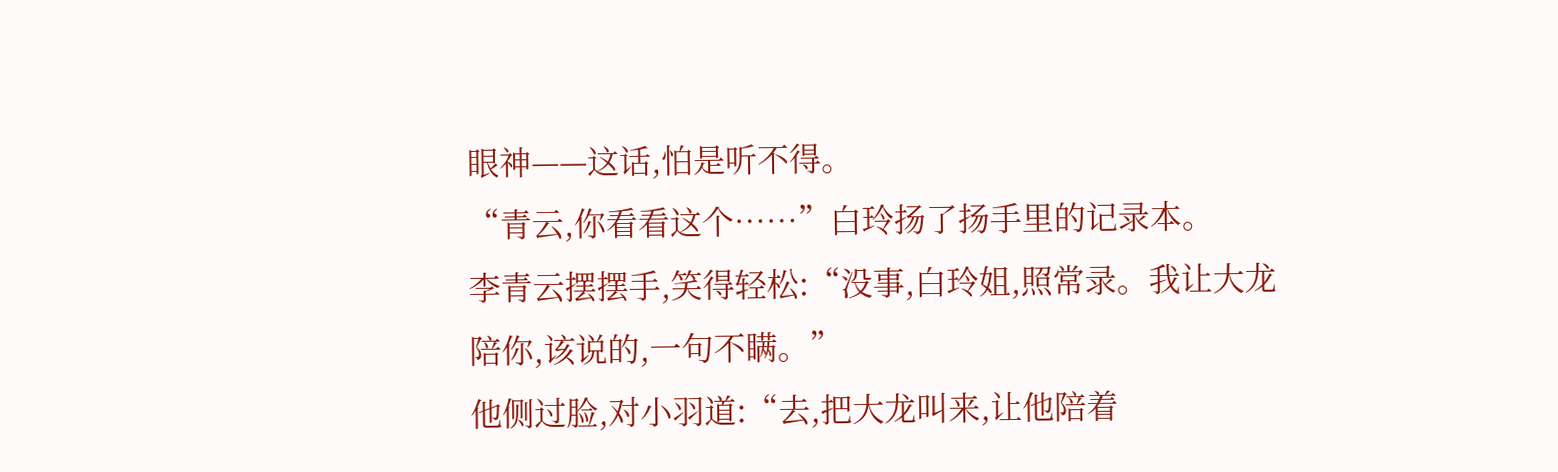眼神——这话,怕是听不得。
“青云,你看看这个……”白玲扬了扬手里的记录本。
李青云摆摆手,笑得轻松:“没事,白玲姐,照常录。我让大龙陪你,该说的,一句不瞒。”
他侧过脸,对小羽道:“去,把大龙叫来,让他陪着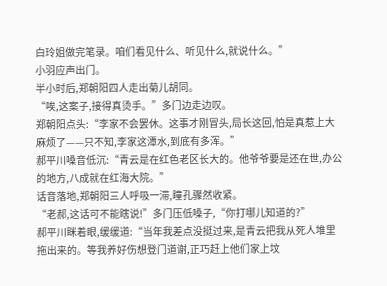白玲姐做完笔录。咱们看见什么、听见什么,就说什么。”
小羽应声出门。
半小时后,郑朝阳四人走出菊儿胡同。
“唉,这案子,接得真烫手。”多门边走边叹。
郑朝阳点头:“李家不会罢休。这事才刚冒头,局长这回,怕是真惹上大麻烦了——只不知,李家这潭水,到底有多浑。”
郝平川嗓音低沉:“青云是在红色老区长大的。他爷爷要是还在世,办公的地方,八成就在红海大院。”
话音落地,郑朝阳三人呼吸一滞,瞳孔骤然收紧。
“老郝,这话可不能瞎说!”多门压低嗓子,“你打哪儿知道的?”
郝平川眯着眼,缓缓道:“当年我差点没挺过来,是青云把我从死人堆里拖出来的。等我养好伤想登门道谢,正巧赶上他们家上坟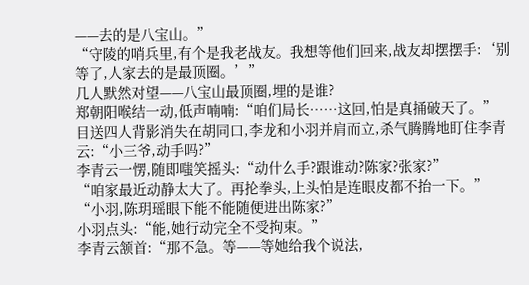——去的是八宝山。”
“守陵的哨兵里,有个是我老战友。我想等他们回来,战友却摆摆手:‘别等了,人家去的是最顶圈。’”
几人默然对望——八宝山最顶圈,埋的是谁?
郑朝阳喉结一动,低声喃喃:“咱们局长……这回,怕是真捅破天了。”
目送四人背影消失在胡同口,李龙和小羽并肩而立,杀气腾腾地盯住李青云:“小三爷,动手吗?”
李青云一愣,随即嗤笑摇头:“动什么手?跟谁动?陈家?张家?”
“咱家最近动静太大了。再抡拳头,上头怕是连眼皮都不抬一下。”
“小羽,陈玥瑶眼下能不能随便进出陈家?”
小羽点头:“能,她行动完全不受拘束。”
李青云颔首:“那不急。等——等她给我个说法,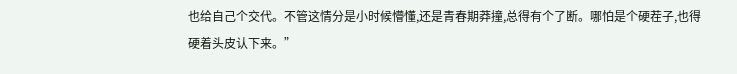也给自己个交代。不管这情分是小时候懵懂,还是青春期莽撞,总得有个了断。哪怕是个硬茬子,也得硬着头皮认下来。”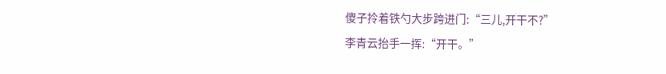傻子拎着铁勺大步跨进门:“三儿,开干不?”
李青云抬手一挥:“开干。”